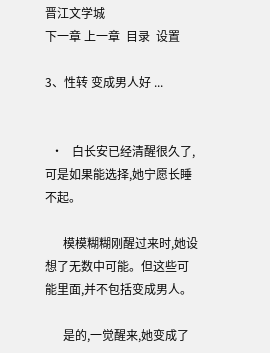晋江文学城
下一章 上一章  目录  设置

3、性转 变成男人好 ...


  •   白长安已经清醒很久了,可是如果能选择,她宁愿长睡不起。

      模模糊糊刚醒过来时,她设想了无数中可能。但这些可能里面,并不包括变成男人。

      是的,一觉醒来,她变成了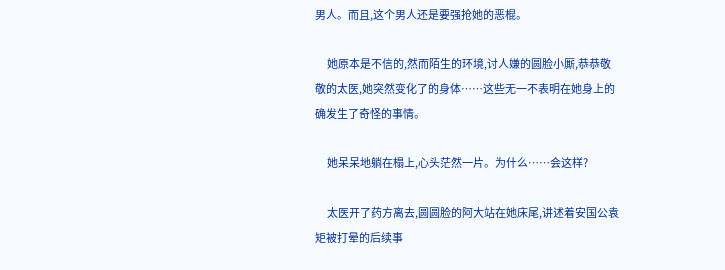男人。而且,这个男人还是要强抢她的恶棍。

      她原本是不信的,然而陌生的环境,讨人嫌的圆脸小厮,恭恭敬敬的太医,她突然变化了的身体……这些无一不表明在她身上的确发生了奇怪的事情。

      她呆呆地躺在榻上,心头茫然一片。为什么……会这样?

      太医开了药方离去,圆圆脸的阿大站在她床尾,讲述着安国公袁矩被打晕的后续事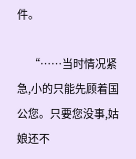件。

      “……当时情况紧急,小的只能先顾着国公您。只要您没事,姑娘还不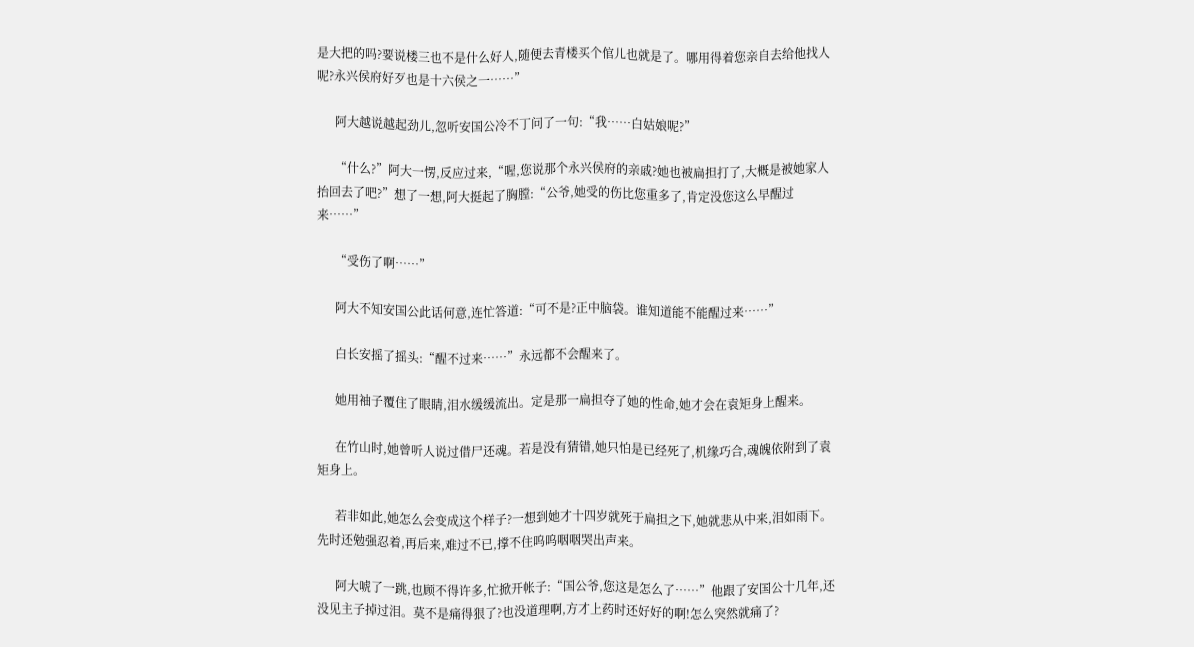是大把的吗?要说楼三也不是什么好人,随便去青楼买个倌儿也就是了。哪用得着您亲自去给他找人呢?永兴侯府好歹也是十六侯之一……”

      阿大越说越起劲儿,忽听安国公冷不丁问了一句:“我……白姑娘呢?”

      “什么?”阿大一愣,反应过来,“喔,您说那个永兴侯府的亲戚?她也被扁担打了,大概是被她家人抬回去了吧?”想了一想,阿大挺起了胸膛:“公爷,她受的伤比您重多了,肯定没您这么早醒过来……”

      “受伤了啊……”

      阿大不知安国公此话何意,连忙答道:“可不是?正中脑袋。谁知道能不能醒过来……”

      白长安摇了摇头:“醒不过来……”永远都不会醒来了。

      她用袖子覆住了眼睛,泪水缓缓流出。定是那一扁担夺了她的性命,她才会在袁矩身上醒来。

      在竹山时,她曾听人说过借尸还魂。若是没有猜错,她只怕是已经死了,机缘巧合,魂魄依附到了袁矩身上。

      若非如此,她怎么会变成这个样子?一想到她才十四岁就死于扁担之下,她就悲从中来,泪如雨下。先时还勉强忍着,再后来,难过不已,撑不住呜呜咽咽哭出声来。

      阿大唬了一跳,也顾不得许多,忙掀开帐子:“国公爷,您这是怎么了……”他跟了安国公十几年,还没见主子掉过泪。莫不是痛得狠了?也没道理啊,方才上药时还好好的啊!怎么突然就痛了?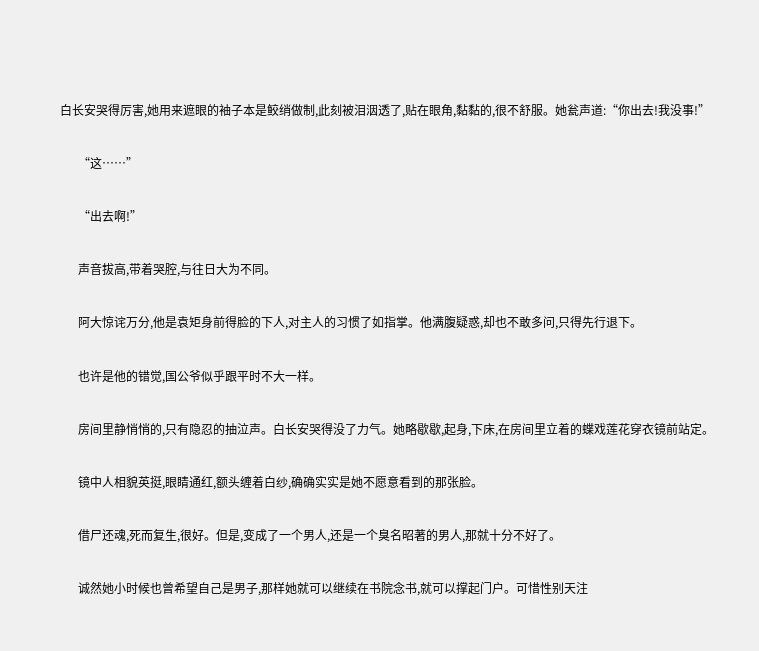白长安哭得厉害,她用来遮眼的袖子本是鲛绡做制,此刻被泪洇透了,贴在眼角,黏黏的,很不舒服。她瓮声道:“你出去!我没事!”

      “这……”

      “出去啊!”

      声音拔高,带着哭腔,与往日大为不同。

      阿大惊诧万分,他是袁矩身前得脸的下人,对主人的习惯了如指掌。他满腹疑惑,却也不敢多问,只得先行退下。

      也许是他的错觉,国公爷似乎跟平时不大一样。

      房间里静悄悄的,只有隐忍的抽泣声。白长安哭得没了力气。她略歇歇,起身,下床,在房间里立着的蝶戏莲花穿衣镜前站定。

      镜中人相貌英挺,眼睛通红,额头缠着白纱,确确实实是她不愿意看到的那张脸。

      借尸还魂,死而复生,很好。但是,变成了一个男人,还是一个臭名昭著的男人,那就十分不好了。

      诚然她小时候也曾希望自己是男子,那样她就可以继续在书院念书,就可以撑起门户。可惜性别天注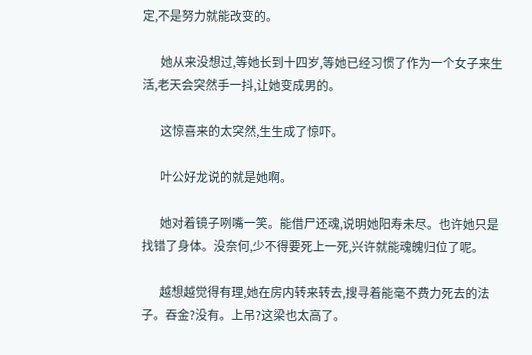定,不是努力就能改变的。

      她从来没想过,等她长到十四岁,等她已经习惯了作为一个女子来生活,老天会突然手一抖,让她变成男的。

      这惊喜来的太突然,生生成了惊吓。

      叶公好龙说的就是她啊。

      她对着镜子咧嘴一笑。能借尸还魂,说明她阳寿未尽。也许她只是找错了身体。没奈何,少不得要死上一死,兴许就能魂魄归位了呢。

      越想越觉得有理,她在房内转来转去,搜寻着能毫不费力死去的法子。吞金?没有。上吊?这梁也太高了。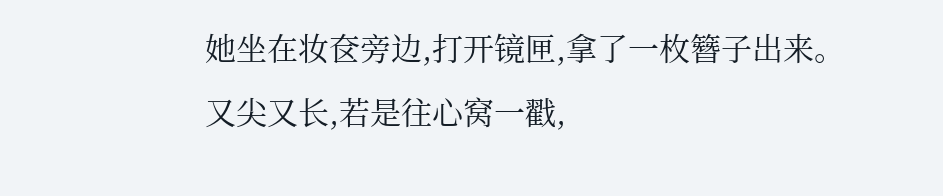她坐在妆奁旁边,打开镜匣,拿了一枚簪子出来。又尖又长,若是往心窝一戳,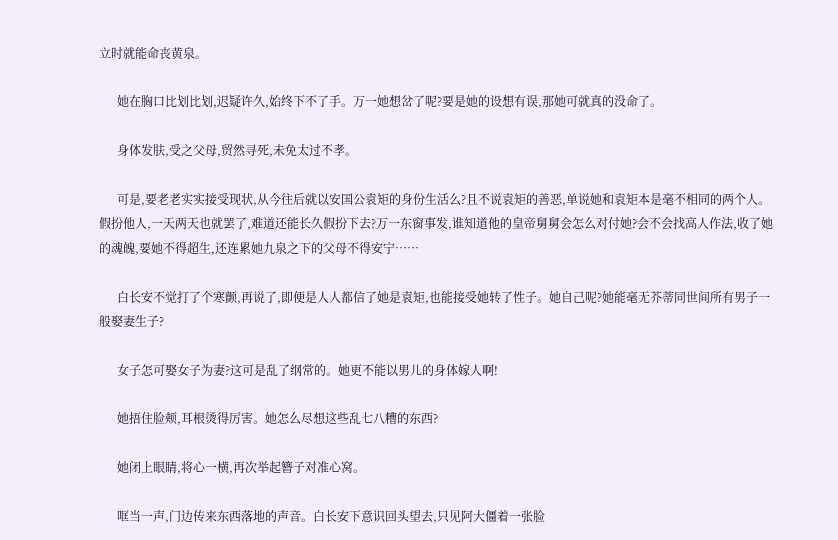立时就能命丧黄泉。

      她在胸口比划比划,迟疑许久,始终下不了手。万一她想岔了呢?要是她的设想有误,那她可就真的没命了。

      身体发肤,受之父母,贸然寻死,未免太过不孝。

      可是,要老老实实接受现状,从今往后就以安国公袁矩的身份生活么?且不说袁矩的善恶,单说她和袁矩本是毫不相同的两个人。假扮他人,一天两天也就罢了,难道还能长久假扮下去?万一东窗事发,谁知道他的皇帝舅舅会怎么对付她?会不会找高人作法,收了她的魂魄,要她不得超生,还连累她九泉之下的父母不得安宁……

      白长安不觉打了个寒颤,再说了,即便是人人都信了她是袁矩,也能接受她转了性子。她自己呢?她能毫无芥蒂同世间所有男子一般娶妻生子?

      女子怎可娶女子为妻?这可是乱了纲常的。她更不能以男儿的身体嫁人啊!

      她捂住脸颊,耳根烫得厉害。她怎么尽想这些乱七八糟的东西?

      她闭上眼睛,将心一横,再次举起簪子对准心窝。

      哐当一声,门边传来东西落地的声音。白长安下意识回头望去,只见阿大僵着一张脸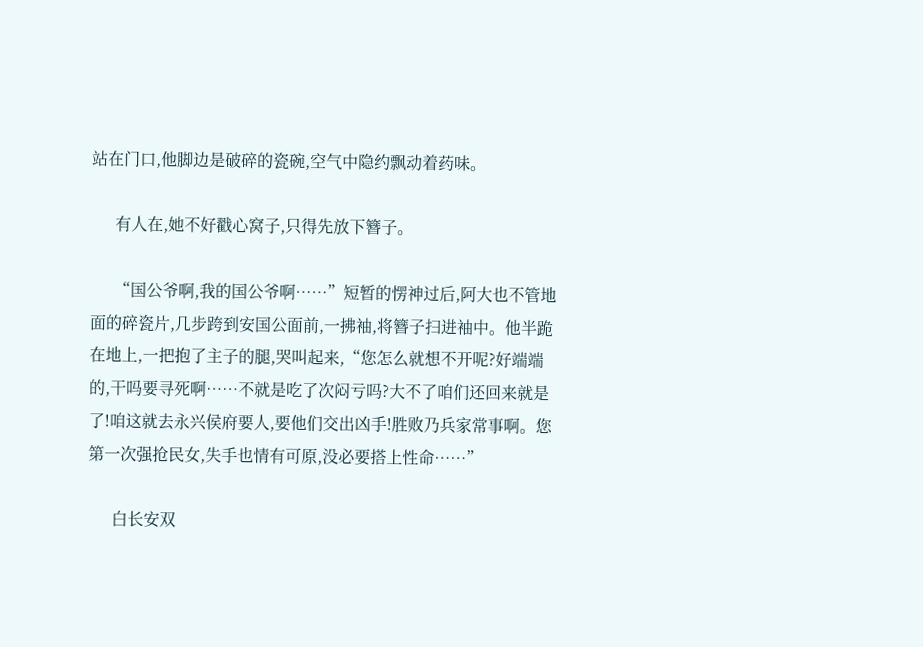站在门口,他脚边是破碎的瓷碗,空气中隐约飘动着药味。

      有人在,她不好戳心窝子,只得先放下簪子。

      “国公爷啊,我的国公爷啊……”短暂的愣神过后,阿大也不管地面的碎瓷片,几步跨到安国公面前,一拂袖,将簪子扫进袖中。他半跪在地上,一把抱了主子的腿,哭叫起来,“您怎么就想不开呢?好端端的,干吗要寻死啊……不就是吃了次闷亏吗?大不了咱们还回来就是了!咱这就去永兴侯府要人,要他们交出凶手!胜败乃兵家常事啊。您第一次强抢民女,失手也情有可原,没必要搭上性命……”

      白长安双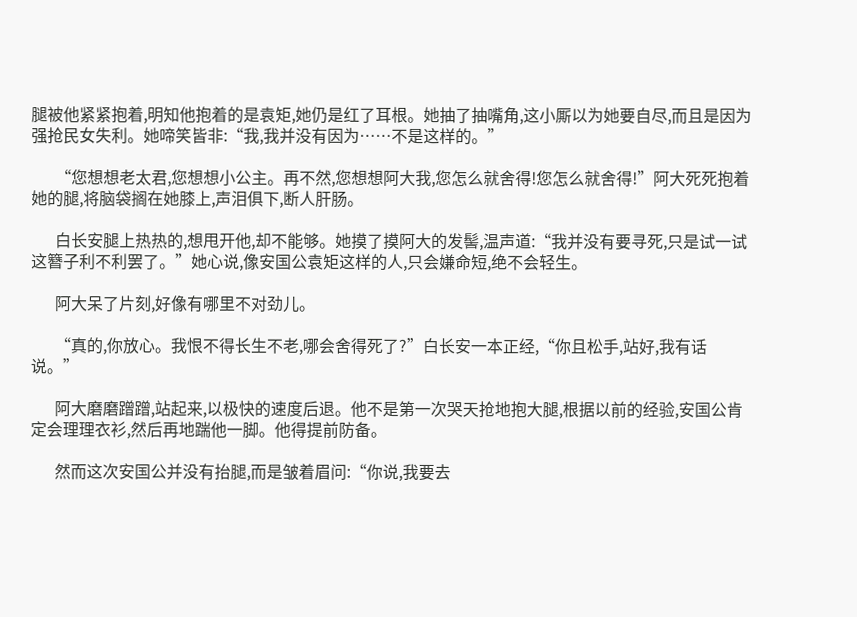腿被他紧紧抱着,明知他抱着的是袁矩,她仍是红了耳根。她抽了抽嘴角,这小厮以为她要自尽,而且是因为强抢民女失利。她啼笑皆非:“我,我并没有因为……不是这样的。”

      “您想想老太君,您想想小公主。再不然,您想想阿大我,您怎么就舍得!您怎么就舍得!”阿大死死抱着她的腿,将脑袋搁在她膝上,声泪俱下,断人肝肠。

      白长安腿上热热的,想甩开他,却不能够。她摸了摸阿大的发髻,温声道:“我并没有要寻死,只是试一试这簪子利不利罢了。”她心说,像安国公袁矩这样的人,只会嫌命短,绝不会轻生。

      阿大呆了片刻,好像有哪里不对劲儿。

      “真的,你放心。我恨不得长生不老,哪会舍得死了?”白长安一本正经,“你且松手,站好,我有话说。”

      阿大磨磨蹭蹭,站起来,以极快的速度后退。他不是第一次哭天抢地抱大腿,根据以前的经验,安国公肯定会理理衣衫,然后再地踹他一脚。他得提前防备。

      然而这次安国公并没有抬腿,而是皱着眉问:“你说,我要去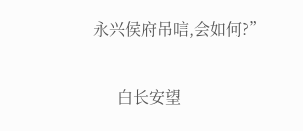永兴侯府吊唁,会如何?”

      白长安望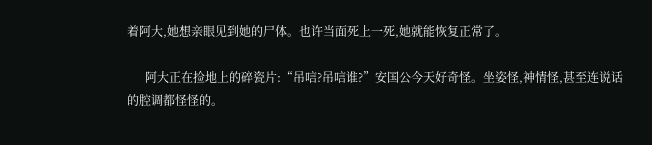着阿大,她想亲眼见到她的尸体。也许当面死上一死,她就能恢复正常了。

      阿大正在捡地上的碎瓷片:“吊唁?吊唁谁?”安国公今天好奇怪。坐姿怪,神情怪,甚至连说话的腔调都怪怪的。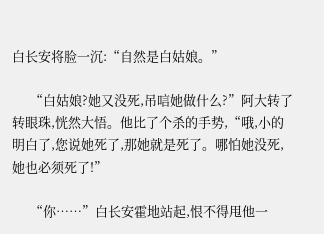白长安将脸一沉:“自然是白姑娘。”

      “白姑娘?她又没死,吊唁她做什么?”阿大转了转眼珠,恍然大悟。他比了个杀的手势,“哦,小的明白了,您说她死了,那她就是死了。哪怕她没死,她也必须死了!”

      “你……”白长安霍地站起,恨不得甩他一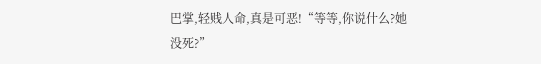巴掌,轻贱人命,真是可恶!“等等,你说什么?她没死?”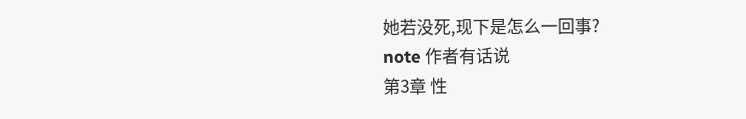她若没死,现下是怎么一回事?
note 作者有话说
第3章 性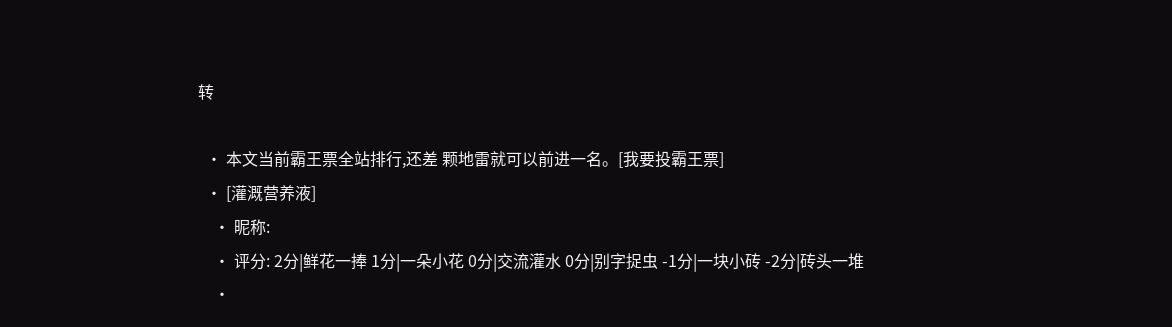转

  • 本文当前霸王票全站排行,还差 颗地雷就可以前进一名。[我要投霸王票]
  • [灌溉营养液]
    • 昵称:
    • 评分: 2分|鲜花一捧 1分|一朵小花 0分|交流灌水 0分|别字捉虫 -1分|一块小砖 -2分|砖头一堆
    •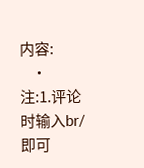内容:
    •             注:1.评论时输入br/即可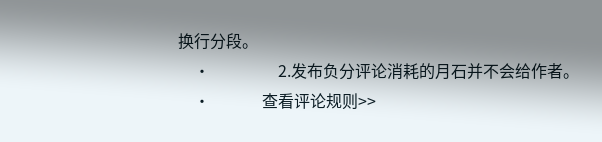换行分段。
    •                 2.发布负分评论消耗的月石并不会给作者。
    •             查看评论规则>>